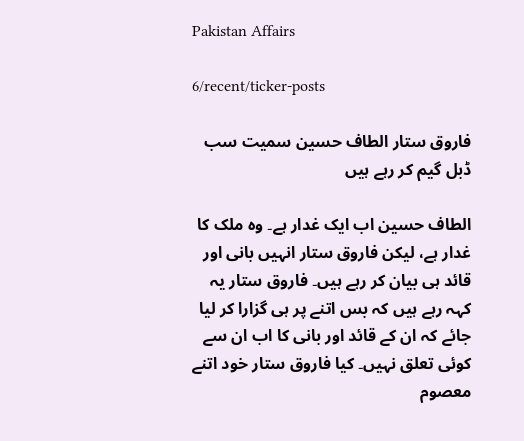Pakistan Affairs

6/recent/ticker-posts

فاروق ستار الطاف حسین سمیت سب ڈبل گیم کر رہے ہیں

الطاف حسین اب ایک غدار ہے۔ وہ ملک کا غدار ہے، لیکن فاروق ستار انہیں بانی اور قائد ہی بیان کر رہے ہیں۔ فاروق ستار یہ کہہ رہے ہیں کہ بس اتنے پر ہی گزارا کر لیا جائے کہ ان کے قائد اور بانی کا اب ان سے کوئی تعلق نہیں۔ کیا فاروق ستار خود اتنے معصوم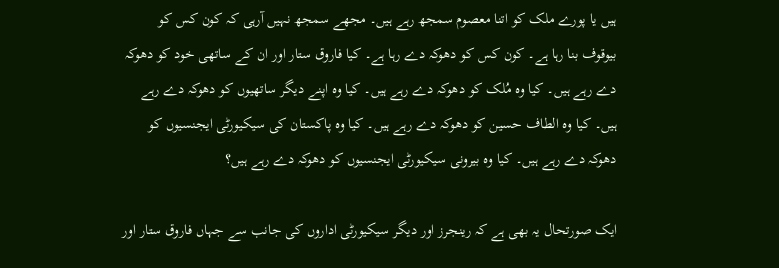ہیں یا پورے ملک کو اتنا معصوم سمجھ رہے ہیں۔ مجھے سمجھ نہیں آرہی کہ کون کس کو بیوقوف بنا رہا ہے۔ کون کس کو دھوکہ دے رہا ہے۔ کیا فاروق ستار اور ان کے ساتھی خود کو دھوکہ دے رہے ہیں۔ کیا وہ مُلک کو دھوکہ دے رہے ہیں۔ کیا وہ اپنے دیگر ساتھیوں کو دھوکہ دے رہے ہیں۔ کیا وہ الطاف حسین کو دھوکہ دے رہے ہیں۔ کیا وہ پاکستان کی سیکیورٹی ایجنسیوں کو دھوکہ دے رہے ہیں۔ کیا وہ بیرونی سیکیورٹی ایجنسیوں کو دھوکہ دے رہے ہیں؟

ایک صورتحال یہ بھی ہے کہ رینجرز اور دیگر سیکیورٹی اداروں کی جانب سے جہاں فاروق ستار اور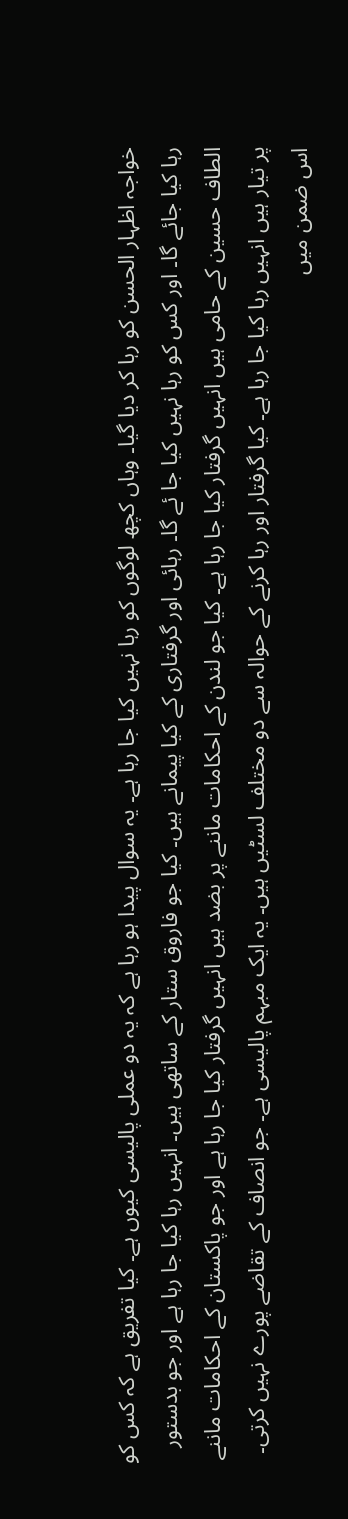خواجہ اظہار الحسن کو رہا کر دیا گیا۔ وہاں کچھ لوگوں کو رہا نہیں کیا جا رہا ہے۔ یہ سوال پیدا ہو رہا ہے کہ یہ دو عملی پالیسی کیوں ہے۔ کیا تفریق ہے کہ کس کو رہا کیا جائے گا۔ اور کس کو رہا نہیں کیا جا ئے گا۔ رہائی اور گرفتاری کے کیا پیمانے ہیں۔ کیا جو فاروق ستار کے ساتھی ہیں۔ انہیں رہا کیا جا رہا ہے اور جو بدستور الطاف حسین کے حامی ہیں انہیں گرفتار کیا جا رہا ہے۔ کیا جو لندن کے احکامات ماننے پر بضد ہیں انہیں گرفتار کیا جا رہا ہے اور جو پاکستان کے احکامات ماننے پر تیار ہیں انہیں رہا کیا جا رہا ہے۔ کیا گرفتار اور رہا کرنے کے حوالہ سے دو مختلف لسٹیں ہیں۔ یہ ایک مبہم پالیسی ہے۔ جو انصاف کے تقاضے پورے نہیں کرتی۔ اس ضمن میں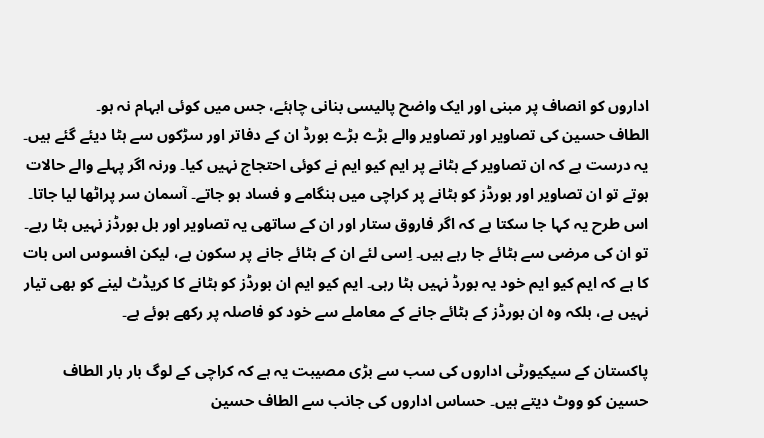اداروں کو انصاف پر مبنی اور ایک واضح پالیسی بنانی چاہئے، جس میں کوئی ابہام نہ ہو۔
الطاف حسین کی تصاویر اور تصاویر والے بڑے بڑے بورڈ ان کے دفاتر اور سڑکوں سے ہٹا دیئے گئے ہیں۔ یہ درست ہے کہ ان تصاویر کے ہٹانے پر ایم کیو ایم نے کوئی احتجاج نہیں کیا۔ ورنہ اگر پہلے والے حالات ہوتے تو ان تصاویر اور بورڈز کو ہٹانے پر کراچی میں ہنگامے و فساد ہو جاتے۔ آسمان سر پراٹھا لیا جاتا۔ اس طرح یہ کہا جا سکتا ہے کہ اگر فاروق ستار اور ان کے ساتھی یہ تصاویر اور بل بورڈز نہیں ہٹا رہے۔ تو ان کی مرضی سے ہٹائے جا رہے ہیں۔ اِسی لئے ان کے ہٹائے جانے پر سکون ہے، لیکن افسوس اس بات کا ہے کہ ایم کیو ایم خود یہ بورڈ نہیں ہٹا رہی۔ ایم کیو ایم ان بورڈز کو ہٹانے کا کریڈٹ لینے کو بھی تیار نہیں ہے، بلکہ وہ ان بورڈز کے ہٹائے جانے کے معاملے سے خود کو فاصلہ پر رکھے ہوئے ہے۔

پاکستان کے سیکیورٹی اداروں کی سب سے بڑی مصیبت یہ ہے کہ کراچی کے لوگ بار بار الطاف حسین کو ووٹ دیتے ہیں۔ حساس اداروں کی جانب سے الطاف حسین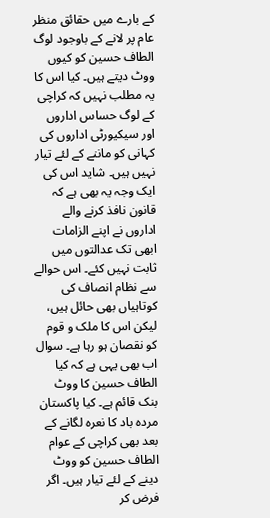کے بارے میں حقائق منظر عام پر لانے کے باوجود لوگ الطاف حسین کو کیوں ووٹ دیتے ہیں۔ کیا اس کا یہ مطلب نہیں کہ کراچی کے لوگ حساس اداروں اور سیکیورٹی اداروں کی کہانی کو ماننے کے لئے تیار نہیں ہیں۔ شاید اس کی ایک وجہ یہ بھی ہے کہ قانون نافذ کرنے والے اداروں نے اپنے الزامات ابھی تک عدالتوں میں ثابت نہیں کئے۔ اس حوالے سے نظام انصاف کی کوتاہیاں بھی حائل ہیں، لیکن اس کا ملک و قوم کو نقصان ہو رہا ہے۔ سوال اب بھی یہی ہے کہ کیا الطاف حسین کا ووٹ بنک قائم ہے۔ کیا پاکستان مردہ باد کا نعرہ لگانے کے بعد بھی کراچی کے عوام الطاف حسین کو ووٹ دینے کے لئے تیار ہیں۔ اگر فرض کر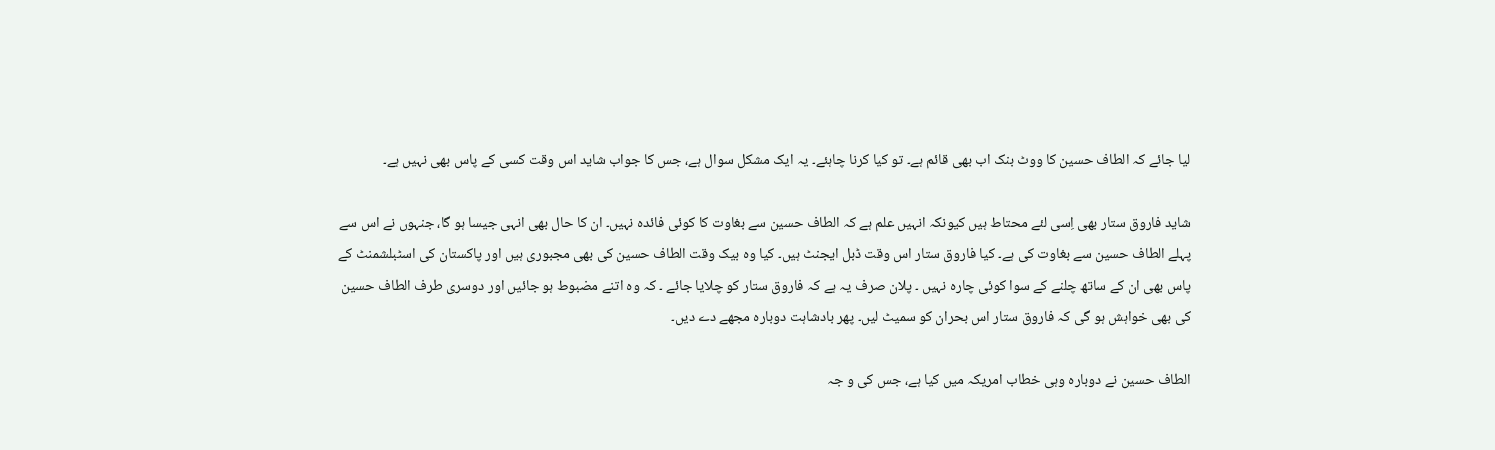لیا جائے کہ الطاف حسین کا ووٹ بنک اب بھی قائم ہے۔ تو کیا کرنا چاہئے۔ یہ ایک مشکل سوال ہے، جس کا جواب شاید اس وقت کسی کے پاس بھی نہیں ہے۔

شاید فاروق ستار بھی اِسی لئے محتاط ہیں کیونکہ انہیں علم ہے کہ الطاف حسین سے بغاوت کا کوئی فائدہ نہیں۔ ان کا حال بھی انہی جیسا ہو گا، جنہوں نے اس سے پہلے الطاف حسین سے بغاوت کی ہے۔ کیا فاروق ستار اس وقت ڈبل ایجنٹ ہیں۔ کیا وہ بیک وقت الطاف حسین کی بھی مجبوری ہیں اور پاکستان کی اسٹبلشمنٹ کے پاس بھی ان کے ساتھ چلنے کے سوا کوئی چارہ نہیں ۔ پلان صرف یہ ہے کہ فاروق ستار کو چلایا جائے ۔ کہ وہ اتنے مضبوط ہو جائیں اور دوسری طرف الطاف حسین کی بھی خواہش ہو گی کہ فاروق ستار اس بحران کو سمیٹ لیں۔ پھر بادشاہت دوبارہ مجھے دے دیں۔

الطاف حسین نے دوبارہ وہی خطاب امریکہ میں کیا ہے، جس کی و جہ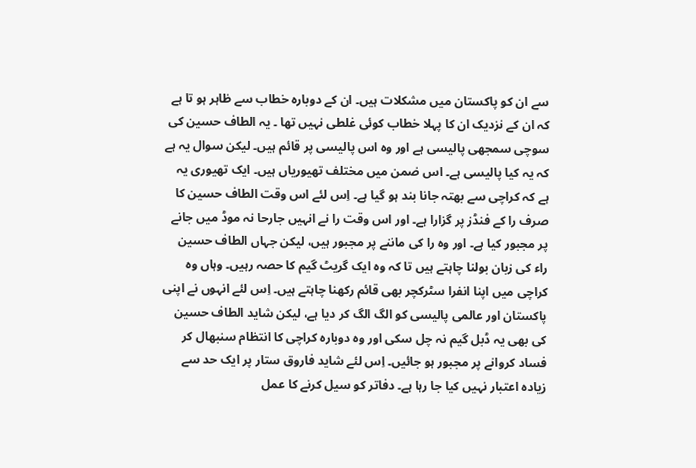سے ان کو پاکستان میں مشکلات ہیں۔ ان کے دوبارہ خطاب سے ظاہر ہو تا ہے کہ ان کے نزدیک ان کا پہلا خطاب کوئی غلطی نہیں تھا ۔ یہ الطاف حسین کی سوچی سمجھی پالیسی ہے اور وہ اس پالیسی پر قائم ہیں۔ لیکن سوال یہ ہے کہ یہ کیا پالیسی ہے۔ اس ضمن میں مختلف تھیوریاں ہیں۔ ایک تھیوری یہ ہے کہ کراچی سے بھتہ جانا بند ہو گیا ہے۔ اِس لئے اس وقت الطاف حسین کا صرف را کے فنڈز پر گزارا ہے۔ اور اس وقت را نے انہیں جارحا نہ موڈ میں جانے پر مجبور کیا ہے۔ اور وہ را کی ماننے پر مجبور ہیں، لیکن جہاں الطاف حسین راء کی زبان بولنا چاہتے ہیں تا کہ وہ ایک گریٹ گیم کا حصہ رہیں۔ وہاں وہ کراچی میں اپنا انفرا سٹرکچر بھی قائم رکھنا چاہتے ہیں۔ اِس لئے انہوں نے اپنی پاکستان اور عالمی پالیسی کو الگ الگ کر دیا ہے، لیکن شاید الطاف حسین کی بھی یہ ڈبل گیم نہ چل سکی اور وہ دوبارہ کراچی کا انتظام سنبھال کر فساد کروانے پر مجبور ہو جائیں۔ اِس لئے شاید فاروق ستار پر ایک حد سے زیادہ اعتبار نہیں کیا جا رہا ہے۔ دفاتر کو سیل کرنے کا عمل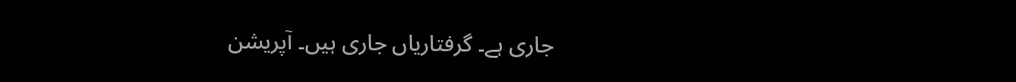جاری ہے۔ گرفتاریاں جاری ہیں۔ آپریشن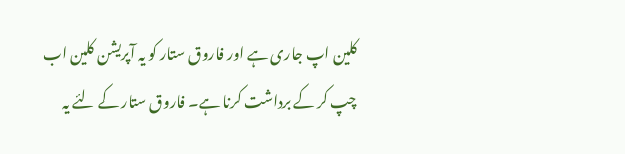کلین اپ جاری ہے اور فاروق ستار کو یہ آپریشن کلین اب چپ کر کے برداشت کرنا ہے۔ فاروق ستار کے لئے یہ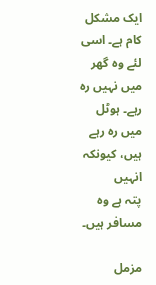ایک مشکل کام ہے۔ اسی لئے وہ گھر میں نہیں رہ رہے۔ ہوٹل میں رہ رہے ہیں، کیونکہ انہیں
پتہ ہے وہ مسافر ہیں۔

مزمل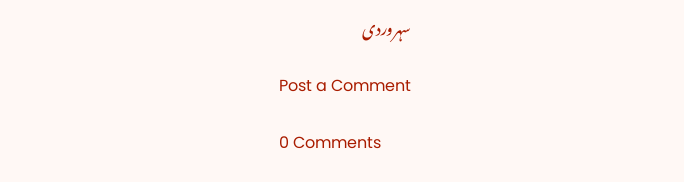سہروردی

Post a Comment

0 Comments